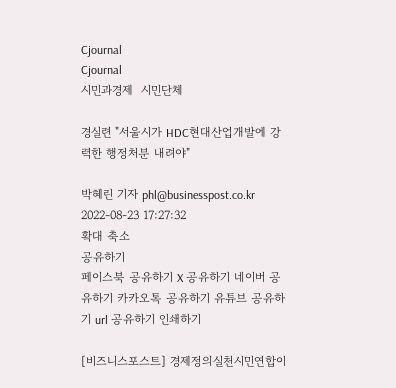Cjournal
Cjournal
시민과경제  시민단체

경실련 "서울시가 HDC현대산업개발에 강력한 행정처분 내려야"

박혜린 기자 phl@businesspost.co.kr 2022-08-23 17:27:32
확대 축소
공유하기
페이스북 공유하기 X 공유하기 네이버 공유하기 카카오톡 공유하기 유튜브 공유하기 url 공유하기 인쇄하기

[비즈니스포스트] 경제정의실천시민연합이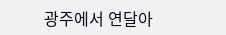광주에서 연달아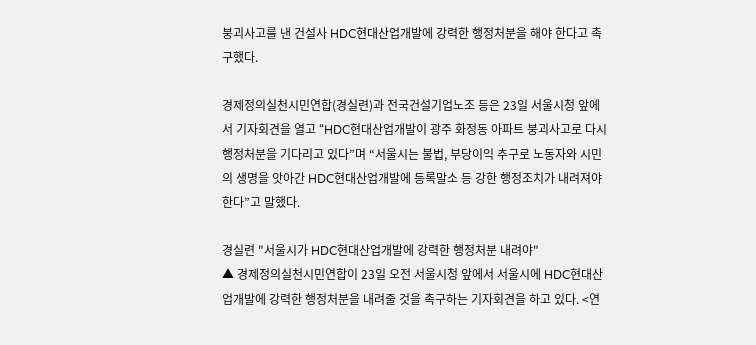붕괴사고를 낸 건설사 HDC현대산업개발에 강력한 행정처분을 해야 한다고 촉구했다.

경제정의실천시민연합(경실련)과 전국건설기업노조 등은 23일 서울시청 앞에서 기자회견을 열고 “HDC현대산업개발이 광주 화정동 아파트 붕괴사고로 다시 행정처분을 기다리고 있다”며 “서울시는 불법, 부당이익 추구로 노동자와 시민의 생명을 앗아간 HDC현대산업개발에 등록말소 등 강한 행정조치가 내려져야 한다”고 말했다.

경실련 "서울시가 HDC현대산업개발에 강력한 행정처분 내려야"
▲ 경제정의실천시민연합이 23일 오전 서울시청 앞에서 서울시에 HDC현대산업개발에 강력한 행정처분을 내려줄 것을 촉구하는 기자회견을 하고 있다. <연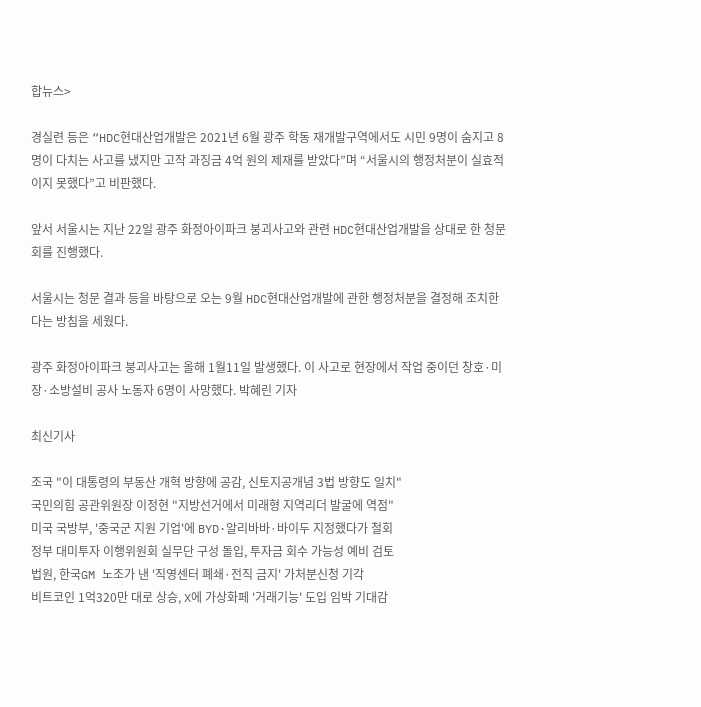합뉴스>

경실련 등은 “HDC현대산업개발은 2021년 6월 광주 학동 재개발구역에서도 시민 9명이 숨지고 8명이 다치는 사고를 냈지만 고작 과징금 4억 원의 제재를 받았다”며 “서울시의 행정처분이 실효적이지 못했다”고 비판했다.

앞서 서울시는 지난 22일 광주 화정아이파크 붕괴사고와 관련 HDC현대산업개발을 상대로 한 청문회를 진행했다.

서울시는 청문 결과 등을 바탕으로 오는 9월 HDC현대산업개발에 관한 행정처분을 결정해 조치한다는 방침을 세웠다.

광주 화정아이파크 붕괴사고는 올해 1월11일 발생했다. 이 사고로 현장에서 작업 중이던 창호·미장·소방설비 공사 노동자 6명이 사망했다. 박혜린 기자

최신기사

조국 "이 대통령의 부동산 개혁 방향에 공감, 신토지공개념 3법 방향도 일치"
국민의힘 공관위원장 이정현 "지방선거에서 미래형 지역리더 발굴에 역점"
미국 국방부, '중국군 지원 기업'에 BYD·알리바바·바이두 지정했다가 철회
정부 대미투자 이행위원회 실무단 구성 돌입, 투자금 회수 가능성 예비 검토
법원, 한국GM 노조가 낸 '직영센터 폐쇄·전직 금지' 가처분신청 기각
비트코인 1억320만 대로 상승, X에 가상화페 '거래기능' 도입 임박 기대감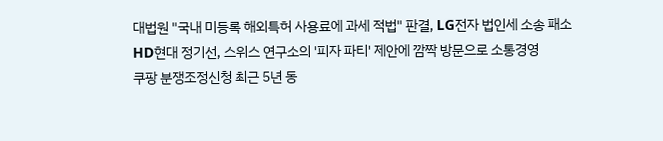대법원 "국내 미등록 해외특허 사용료에 과세 적법" 판결, LG전자 법인세 소송 패소
HD현대 정기선, 스위스 연구소의 '피자 파티' 제안에 깜짝 방문으로 소통경영
쿠팡 분쟁조정신청 최근 5년 동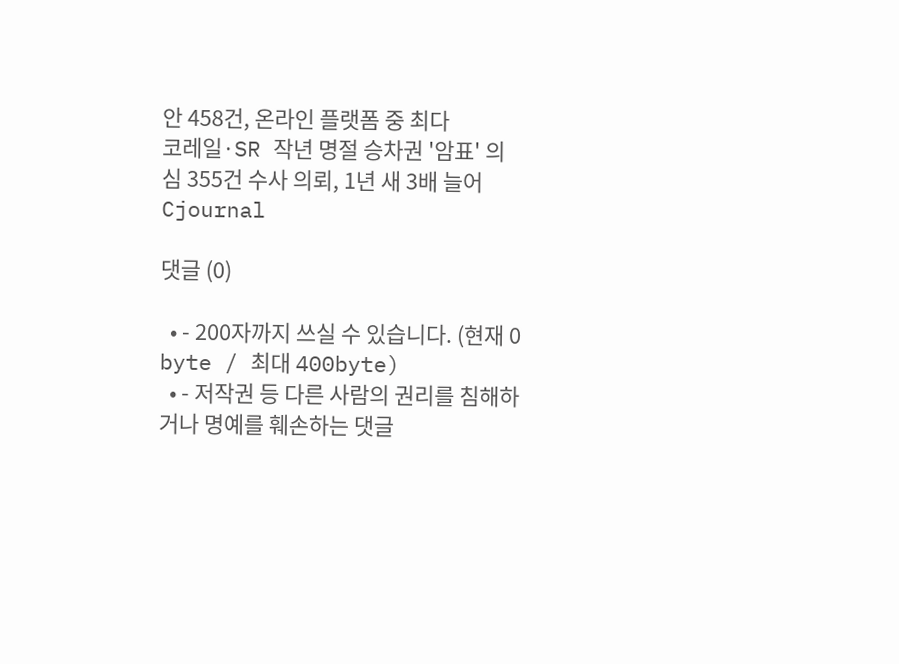안 458건, 온라인 플랫폼 중 최다
코레일·SR 작년 명절 승차권 '암표' 의심 355건 수사 의뢰, 1년 새 3배 늘어
Cjournal

댓글 (0)

  • - 200자까지 쓰실 수 있습니다. (현재 0 byte / 최대 400byte)
  • - 저작권 등 다른 사람의 권리를 침해하거나 명예를 훼손하는 댓글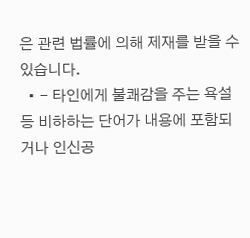은 관련 법률에 의해 제재를 받을 수 있습니다.
  • - 타인에게 불쾌감을 주는 욕설 등 비하하는 단어가 내용에 포함되거나 인신공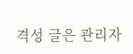격성 글은 관리자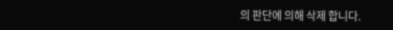의 판단에 의해 삭제 합니다.